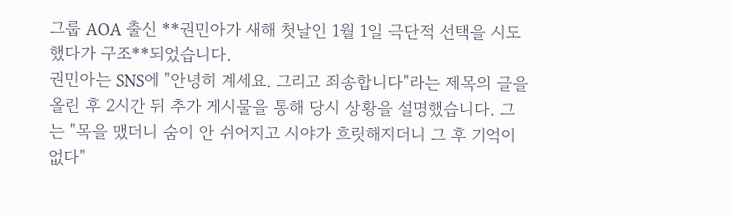그룹 AOA 출신 **권민아가 새해 첫날인 1월 1일 극단적 선택을 시도했다가 구조**되었습니다.
권민아는 SNS에 "안녕히 계세요. 그리고 죄송합니다"라는 제목의 글을 올린 후 2시간 뒤 추가 게시물을 통해 당시 상황을 설명했습니다. 그는 "목을 맸더니 숨이 안 쉬어지고 시야가 흐릿해지더니 그 후 기억이 없다"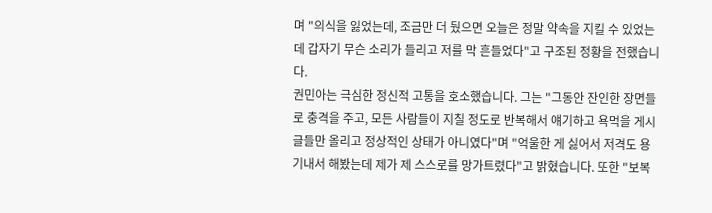며 "의식을 잃었는데, 조금만 더 뒀으면 오늘은 정말 약속을 지킬 수 있었는데 갑자기 무슨 소리가 들리고 저를 막 흔들었다"고 구조된 정황을 전했습니다.
권민아는 극심한 정신적 고통을 호소했습니다. 그는 "그동안 잔인한 장면들로 충격을 주고, 모든 사람들이 지칠 정도로 반복해서 얘기하고 욕먹을 게시글들만 올리고 정상적인 상태가 아니였다"며 "억울한 게 싫어서 저격도 용기내서 해봤는데 제가 제 스스로를 망가트렸다"고 밝혔습니다. 또한 "보복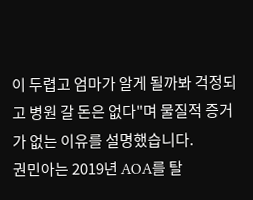이 두렵고 엄마가 알게 될까봐 걱정되고 병원 갈 돈은 없다"며 물질적 증거가 없는 이유를 설명했습니다.
권민아는 2019년 AOA를 탈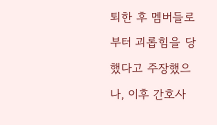퇴한 후 멤버들로부터 괴롭힘을 당했다고 주장했으나, 이후 간호사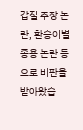갑질 주장 논란, 환승이별 종용 논란 등으로 비판을 받아왔습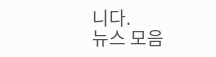니다.
뉴스 모음